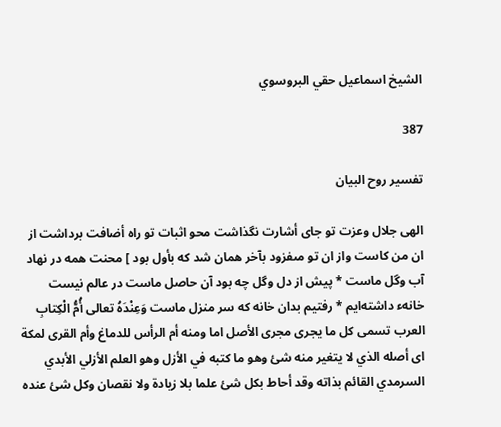الشيخ اسماعيل حقي البروسوي

387

تفسير روح البيان

الهى جلال وعزت تو جاى أشارت نگذاشت محو اثبات تو راه أضافت برداشت از ان من كاست واز ان تو مىفزود بآخر همان شد كه بأول بود ] محنت همه در نهاد آب وگل ماست * پيش از دل وگل چه بود آن حاصل ماست در عالم نيست خانهء داشته‌ايم * رفتيم بدان خانه كه سر منزل ماست وَعِنْدَهُ تعالى أُمُّ الْكِتابِ العرب تسمى كل ما يجرى مجرى الأصل اما ومنه أم الرأس للدماغ وأم القرى لمكة اى أصله الذي لا يتغير منه شئ وهو ما كتبه في الأزل وهو العلم الأزلي الأبدي السرمدي القائم بذاته وقد أحاط بكل شئ علما بلا زيادة ولا نقصان وكل شئ عنده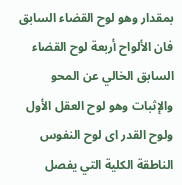بمقدار وهو لوح القضاء السابق فان الألواح أربعة لوح القضاء السابق الخالي عن المحو والإثبات وهو لوح العقل الأول ولوح القدر اى لوح النفوس الناطقة الكلية التي يفصل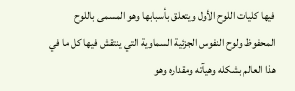فيها كليات اللوح الأول ويتعلق بأسبابها وهو المسمى باللوح المحفوظ ولوح النفوس الجزئية السماوية التي ينتقش فيها كل ما في هذا العالم بشكله وهيآته ومقداره وهو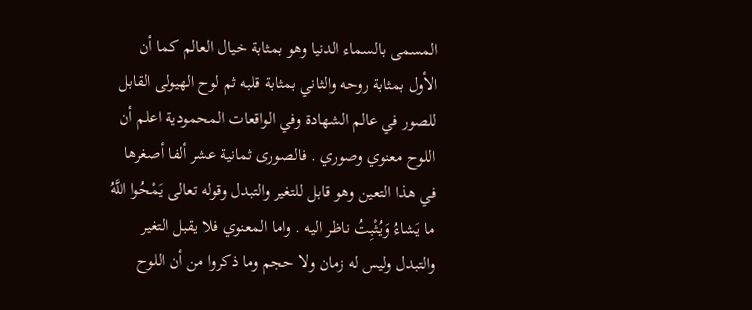المسمى بالسماء الدنيا وهو بمثابة خيال العالم كما أن الأول بمثابة روحه والثاني بمثابة قلبه ثم لوح الهيولى القابل للصور في عالم الشهادة وفي الواقعات المحمودية اعلم أن اللوح معنوي وصوري . فالصورى ثمانية عشر ألفا أصغرها في هذا التعين وهو قابل للتغير والتبدل وقوله تعالى يَمْحُوا اللَّهُ ما يَشاءُ وَيُثْبِتُ ناظر اليه . واما المعنوي فلا يقبل التغير والتبدل وليس له زمان ولا حجم وما ذكروا من أن اللوح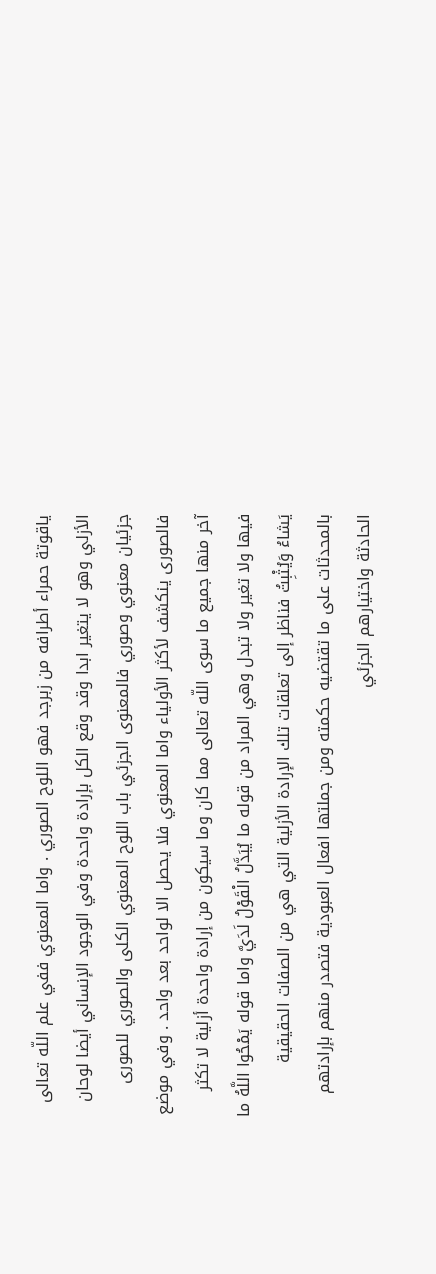ياقوتة حمراء أطرافه من زبرجد فهو اللوح الصوري . واما المعنوي ففي علم اللّه تعالى الأزلي وهو لا يتغير ابدا وقد وقع الكل بإرادة واحدة وفي الوجود الإنساني أيضا لوحان جزئيان معنوي وصوري فالمعنوى الجزئي باب اللوح المعنوي الكلى والصوري للصورى فالصورى ينكشف لأكثر الأولياء واما المعنوي فلا يحصل الا لواحد بعد واحد . وفي موضع آخر منها جميع ما سوى اللّه تعالى مما كان وما سيكون من إرادة واحدة أزلية لا تكثر فيها ولا تغير ولا تبدل وهي المراد من قوله ما يُبَدَّلُ الْقَوْلُ لَدَيَّ واما قوله يَمْحُوا اللَّهُ ما يَشاءُ وَيُثْبِتُ فناظر إلى تعلقات تلك الإرادة الأزلية التي هي من الصفات الحقيقية بالمحدثات على ما تقتضيه حكمته ومن جملتها افعال العبودية فتصدر منهم بإرادتهم الحادثة واختيارهم الجزئي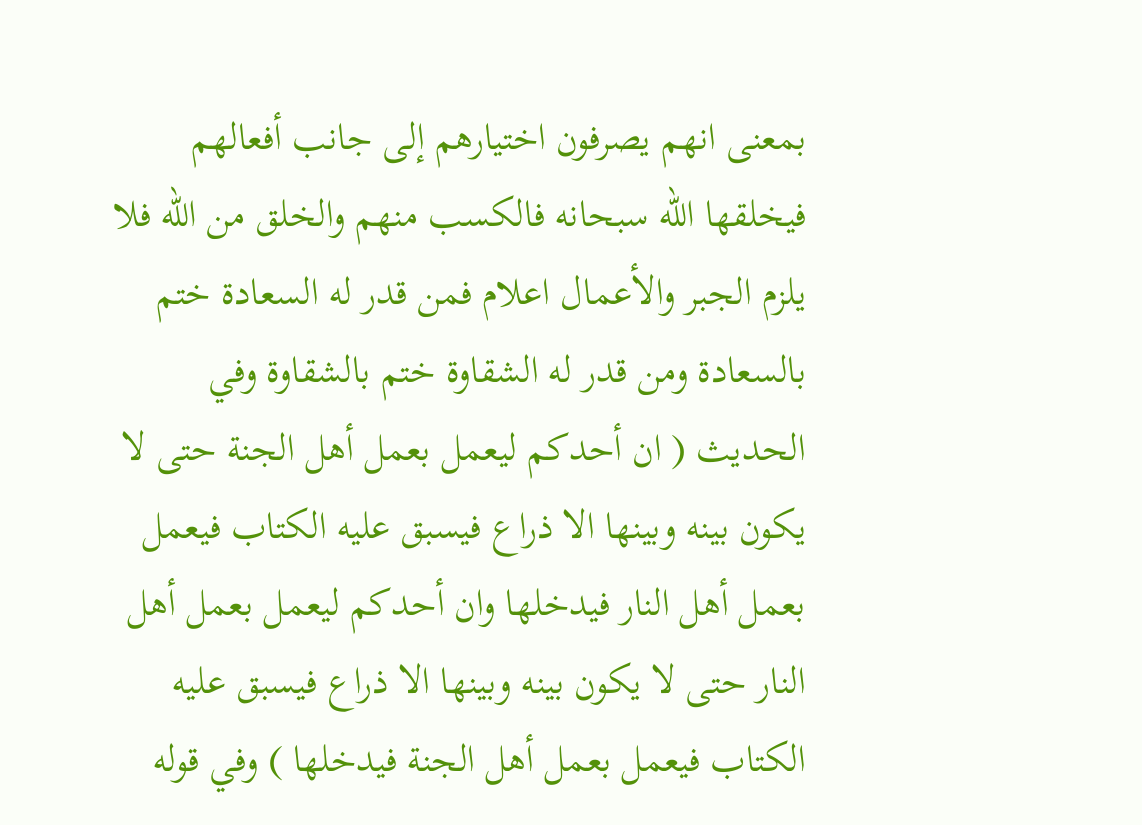بمعنى انهم يصرفون اختيارهم إلى جانب أفعالهم فيخلقها اللّه سبحانه فالكسب منهم والخلق من اللّه فلا يلزم الجبر والأعمال اعلام فمن قدر له السعادة ختم بالسعادة ومن قدر له الشقاوة ختم بالشقاوة وفي الحديث ( ان أحدكم ليعمل بعمل أهل الجنة حتى لا يكون بينه وبينها الا ذراع فيسبق عليه الكتاب فيعمل بعمل أهل النار فيدخلها وان أحدكم ليعمل بعمل أهل النار حتى لا يكون بينه وبينها الا ذراع فيسبق عليه الكتاب فيعمل بعمل أهل الجنة فيدخلها ) وفي قوله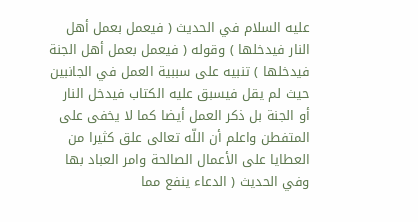عليه السلام في الحديث ( فيعمل بعمل أهل النار فيدخلها ) وقوله ( فيعمل بعمل أهل الجنة فيدخلها ) تنبيه على سببية العمل في الجانبين حيث لم يقل فيسبق عليه الكتاب فيدخل النار أو الجنة بل ذكر العمل أيضا كما لا يخفى على المتفطن واعلم أن اللّه تعالى علق كثيرا من العطايا على الأعمال الصالحة وامر العباد بها وفي الحديث ( الدعاء ينفع مما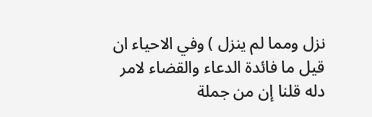نزل ومما لم ينزل ) وفي الاحياء ان قيل ما فائدة الدعاء والقضاء لامر دله قلنا إن من جملة